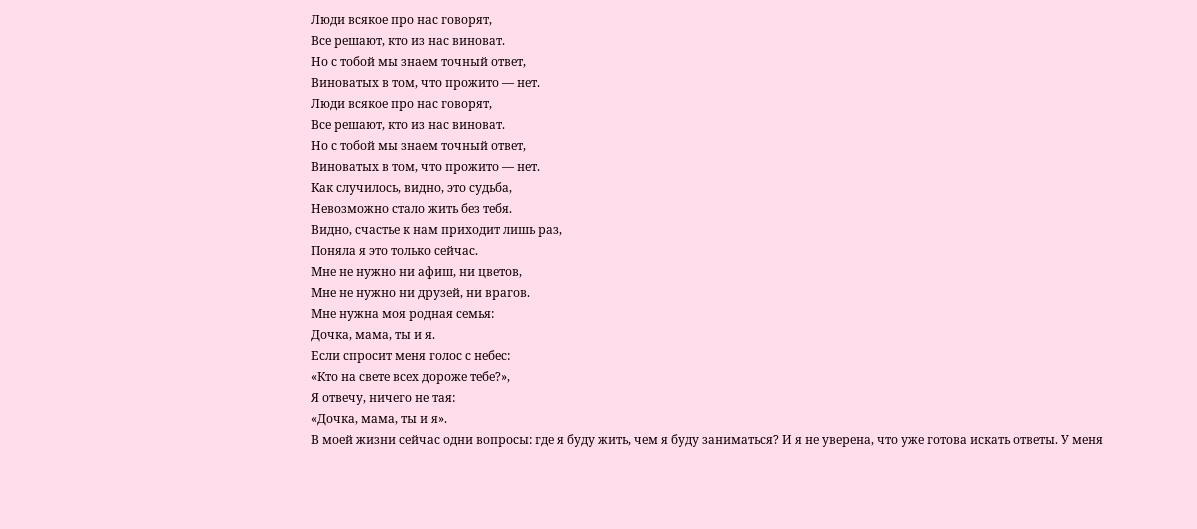Люди всякое про нас говорят,
Все решают, кто из нас виноват.
Но с тобой мы знаем точный ответ,
Виноватых в том, что прожито — нет.
Люди всякое про нас говорят,
Все решают, кто из нас виноват.
Но с тобой мы знаем точный ответ,
Виноватых в том, что прожито — нет.
Как случилось, видно, это судьба,
Невозможно стало жить без тебя.
Видно, счастье к нам приходит лишь раз,
Поняла я это только сейчас.
Мне не нужно ни афиш, ни цветов,
Мне не нужно ни друзей, ни врагов.
Мне нужна моя родная семья:
Дочка, мама, ты и я.
Если спросит меня голос с небес:
«Кто на свете всех дороже тебе?»,
Я отвечу, ничего не тая:
«Дочка, мама, ты и я».
В моей жизни сейчас одни вопросы: где я буду жить, чем я буду заниматься? И я не уверена, что уже готова искать ответы. У меня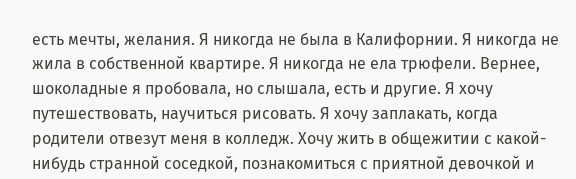есть мечты, желания. Я никогда не была в Калифорнии. Я никогда не жила в собственной квартире. Я никогда не ела трюфели. Вернее, шоколадные я пробовала, но слышала, есть и другие. Я хочу путешествовать, научиться рисовать. Я хочу заплакать, когда родители отвезут меня в колледж. Хочу жить в общежитии с какой-нибудь странной соседкой, познакомиться с приятной девочкой и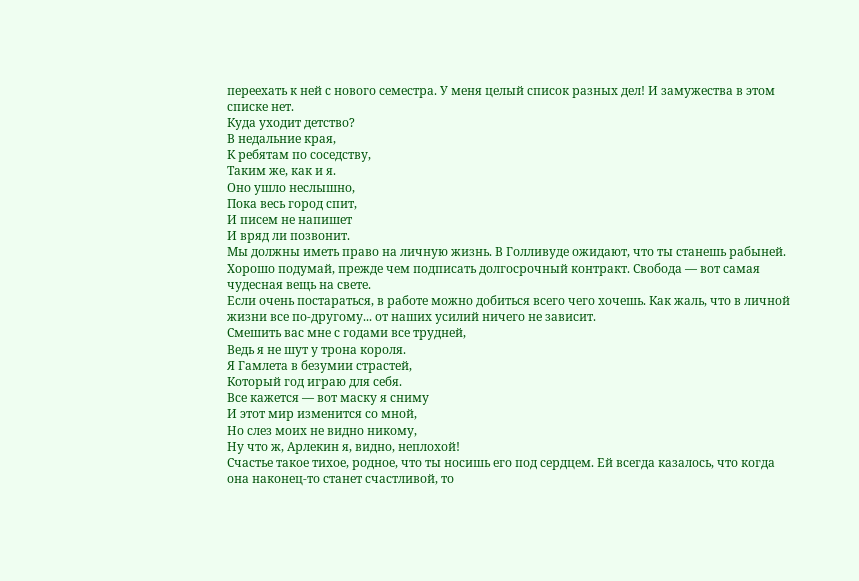переехать к ней с нового семестра. У меня целый список разных дел! И замужества в этом списке нет.
Куда уходит детство?
В недальние края,
К ребятам по соседству,
Таким же, как и я.
Оно ушло неслышно,
Пока весь город спит,
И писем не напишет
И вряд ли позвонит.
Мы должны иметь право на личную жизнь. В Голливуде ожидают, что ты станешь рабыней. Хорошо подумай, прежде чем подписать долгосрочный контракт. Свобода — вот самая чудесная вещь на свете.
Если очень постараться, в работе можно добиться всего чего хочешь. Как жаль, что в личной жизни все по-другому... от наших усилий ничего не зависит.
Смешить вас мне с годами все трудней,
Ведь я не шут у трона короля.
Я Гамлета в безумии страстей,
Который год играю для себя.
Все кажется — вот маску я сниму
И этот мир изменится со мной,
Но слез моих не видно никому,
Ну что ж, Арлекин я, видно, неплохой!
Счастье такое тихое, родное, что ты носишь его под сердцем. Ей всегда казалось, что когда она наконец-то станет счастливой, то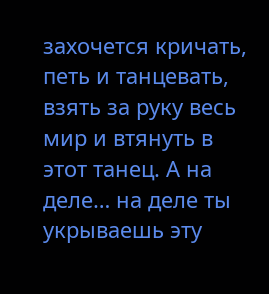захочется кричать, петь и танцевать, взять за руку весь мир и втянуть в этот танец. А на деле… на деле ты укрываешь эту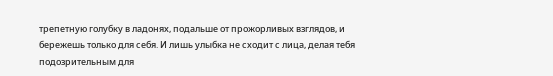трепетную голубку в ладонях, подальше от прожорливых взглядов, и бережешь только для себя. И лишь улыбка не сходит с лица, делая тебя подозрительным для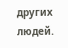других людей.